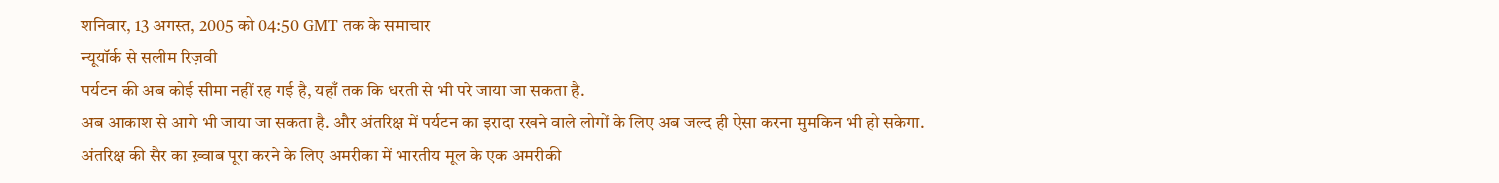शनिवार, 13 अगस्त, 2005 को 04:50 GMT तक के समाचार
न्यूयॉर्क से सलीम रिज़वी
पर्यटन की अब कोई सीमा नहीं रह गई है, यहाँ तक कि धरती से भी परे जाया जा सकता है.
अब आकाश से आगे भी जाया जा सकता है. और अंतरिक्ष में पर्यटन का इरादा रखने वाले लोगों के लिए अब जल्द ही ऐसा करना मुमकिन भी हो सकेगा.
अंतरिक्ष की सैर का ख़्वाब पूरा करने के लिए अमरीका में भारतीय मूल के एक अमरीकी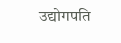उद्योगपति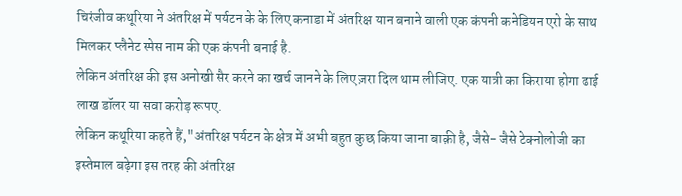चिरंजीव कथूरिया ने अंतरिक्ष में पर्यटन के के लिए कनाडा में अंतरिक्ष यान बनाने वाली एक कंपनी कनेडियन एरो के साथ मिलकर प्लैनेट स्पेस नाम की एक कंपनी बनाई है.
लेकिन अंतरिक्ष की इस अनोखी सैर करने का खर्च जानने के लिए ज़रा दिल थाम लीजिए. एक यात्री का किराया होगा ढाई लाख डॉलर या सवा करोड़ रूपए.
लेकिन कथूरिया कहते हैं,"अंतरिक्ष पर्यटन के क्षेत्र में अभी बहुत कुछ किया जाना बाक़ी है, जैसे- जैसे टेक्नोलोजी का इस्तेमाल बढ़ेगा इस तरह की अंतरिक्ष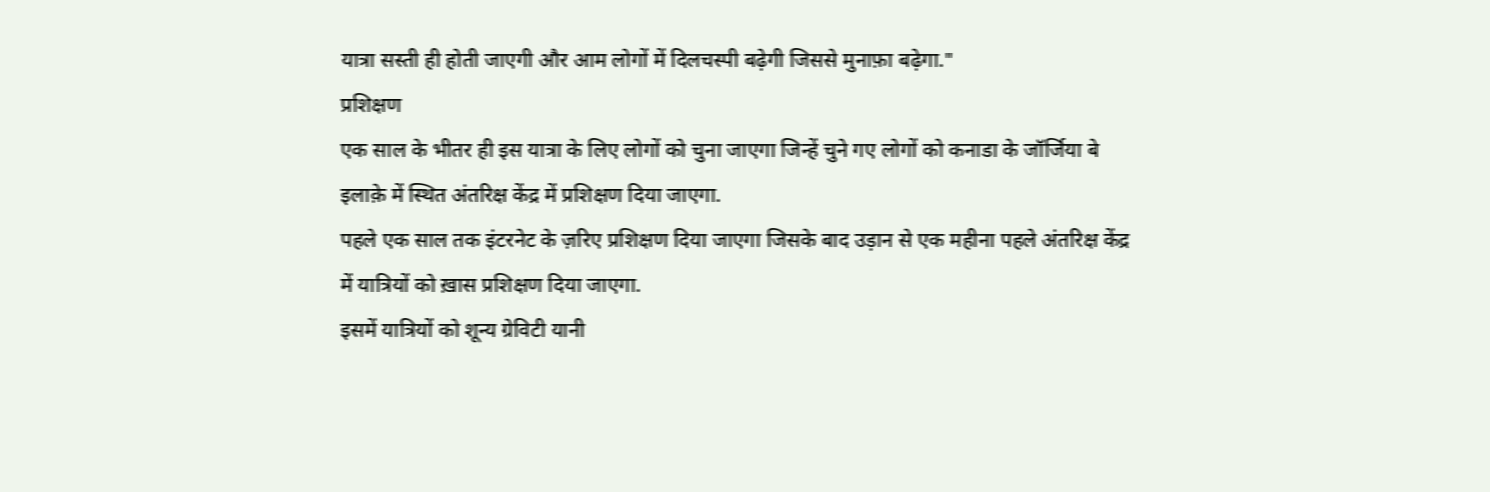यात्रा सस्ती ही होती जाएगी और आम लोगों में दिलचस्पी बढ़ेगी जिससे मुनाफ़ा बढ़ेगा."
प्रशिक्षण
एक साल के भीतर ही इस यात्रा के लिए लोगों को चुना जाएगा जिन्हें चुने गए लोगों को कनाडा के जॉर्जिया बे इलाक़े में स्थित अंतरिक्ष केंद्र में प्रशिक्षण दिया जाएगा.
पहले एक साल तक इंटरनेट के ज़रिए प्रशिक्षण दिया जाएगा जिसके बाद उड़ान से एक महीना पहले अंतरिक्ष केंद्र में यात्रियों को ख़ास प्रशिक्षण दिया जाएगा.
इसमें यात्रियों को शून्य ग्रेविटी यानी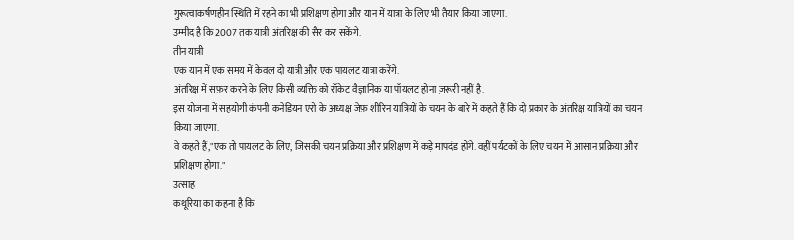गुरूत्वाकर्षणहीन स्थिति में रहने का भी प्रशिक्षण होगा और यान में यात्रा के लिए भी तैयार किया जाएगा.
उम्मीद है कि 2007 तक यात्री अंतरिक्ष की सैर कर सकेंगे.
तीन यात्री
एक यान में एक समय में केवल दो यात्री और एक पायलट यात्रा करेंगे.
अंतरिक्ष में सफ़र करने के लिए किसी व्यक्ति को रॉकेट वैज्ञानिक या पॉयलट होना ज़रूरी नहीं है.
इस योजना में सहयोगी कंपनी कनेडियन एरो के अध्यक्ष जेफ़ शीरिन यात्रियों के चयन के बारे में कहते हैं कि दो प्रकार के अंतरिक्ष यात्रियों का चयन किया जाएगा.
वे कहते हैं,"एक तो पायलट के लिए, जिसकी चयन प्रक्रिया और प्रशिक्षण में कड़े मापदंड होंगे. वहीं पर्यटकों के लिए चयन में आसान प्रक्रिया और प्रशिक्षण होगा."
उत्साह
कथूरिया का कहना है कि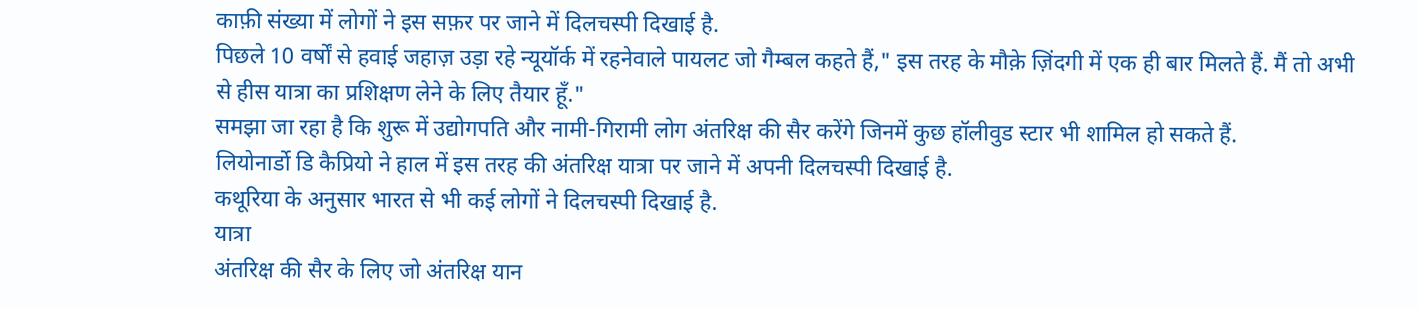काफ़ी संख्या में लोगों ने इस सफ़र पर जाने में दिलचस्पी दिखाई है.
पिछले 10 वर्षों से हवाई जहाज़ उड़ा रहे न्यूयॉर्क में रहनेवाले पायलट जो गैम्बल कहते हैं," इस तरह के मौक़े ज़िंदगी में एक ही बार मिलते हैं. मैं तो अभी से हीस यात्रा का प्रशिक्षण लेने के लिए तैयार हूँ."
समझा जा रहा है कि शुरू में उद्योगपति और नामी-गिरामी लोग अंतरिक्ष की सैर करेंगे जिनमें कुछ हॉलीवुड स्टार भी शामिल हो सकते हैं.
लियोनार्डो डि कैप्रियो ने हाल में इस तरह की अंतरिक्ष यात्रा पर जाने में अपनी दिलचस्पी दिखाई है.
कथूरिया के अनुसार भारत से भी कई लोगों ने दिलचस्पी दिखाई है.
यात्रा
अंतरिक्ष की सैर के लिए जो अंतरिक्ष यान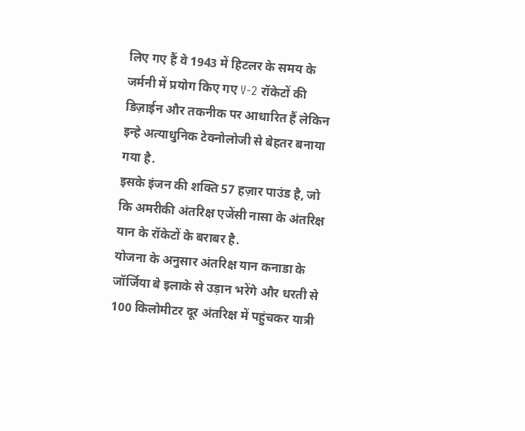लिए गए हैं वे 1943 में हिटलर के समय के जर्मनी में प्रयोग किए गए V-2 रॉकेटों की डिज़ाईन और तकनीक पर आधारित हैं लेकिन इन्हे अत्याधुनिक टेक्नोलोजी से बेहतर बनाया गया है.
इसके इंजन की शक्ति 57 हज़ार पाउंड है, जो कि अमरीकी अंतरिक्ष एजेंसी नासा के अंतरिक्ष यान के रॉकेटों के बराबर है.
योजना के अनुसार अंतरिक्ष यान कनाडा के जॉर्जिया बे इलाके से उड़ान भरेंगे और धरती से 100 किलोमीटर दूर अंतरिक्ष में पहुंचकर यात्री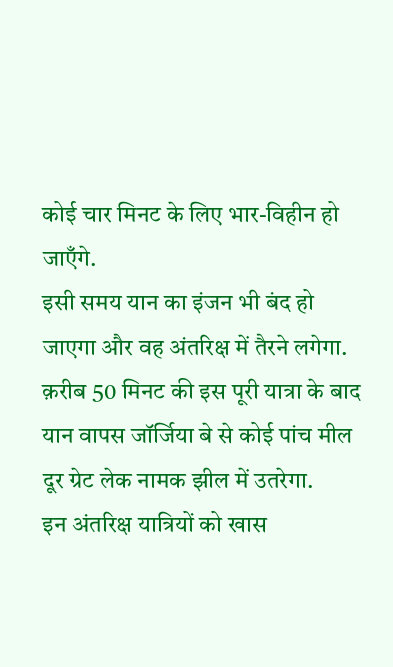कोई चार मिनट के लिए भार-विहीन हो जाएँगे.
इसी समय यान का इंजन भी बंद हो जाएगा और वह अंतरिक्ष में तैरने लगेगा.
क़रीब 50 मिनट की इस पूरी यात्रा के बाद यान वापस जॉर्जिया बे से कोई पांच मील दूर ग्रेट लेक नामक झील में उतरेगा.
इन अंतरिक्ष यात्रियों को खास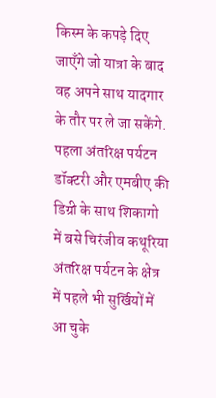किस्म के कपड़े दिए जाएँगे जो यात्रा के बाद वह अपने साथ यादगार के तौर पर ले जा सकेंगे.
पहला अंतरिक्ष पर्यटन
डॉक्टरी और एमबीए की डिग्री के साथ शिकागो में बसे चिरंजीव कथूरिया अंतरिक्ष पर्यटन के क्षेत्र में पहले भी सुर्खियों में आ चुके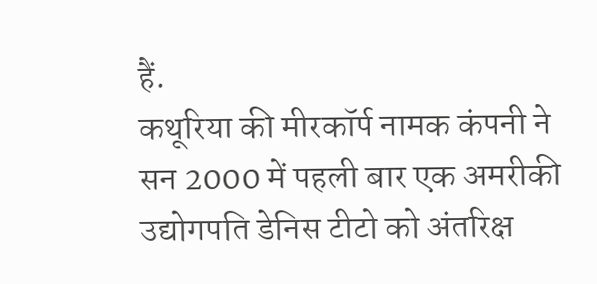हैं.
कथूरिया की मीरकॉर्प नामक कंपनी ने सन 2000 में पहली बार एक अमरीकी उद्योगपति डेनिस टीटो को अंतरिक्ष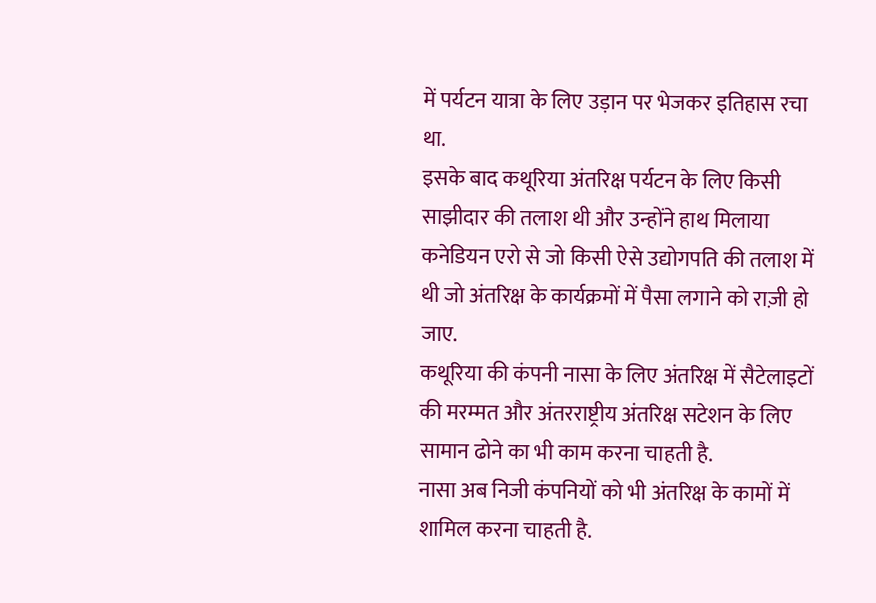में पर्यटन यात्रा के लिए उड़ान पर भेजकर इतिहास रचा था.
इसके बाद कथूरिया अंतरिक्ष पर्यटन के लिए किसी साझीदार की तलाश थी और उन्होंने हाथ मिलाया कनेडियन एरो से जो किसी ऐसे उद्योगपति की तलाश में थी जो अंतरिक्ष के कार्यक्रमों में पैसा लगाने को राज़ी हो जाए.
कथूरिया की कंपनी नासा के लिए अंतरिक्ष में सैटेलाइटों की मरम्मत और अंतरराष्ट्रीय अंतरिक्ष सटेशन के लिए सामान ढोने का भी काम करना चाहती है.
नासा अब निजी कंपनियों को भी अंतरिक्ष के कामों में शामिल करना चाहती है.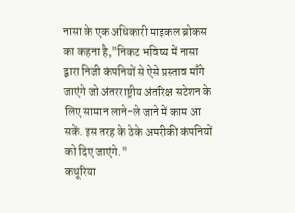नासा के एक अधिकारी माइकल ब्रोकस का कहना है,"निकट भविष्य में नासा द्वारा निजी कंपनियों से ऐसे प्रस्ताव माँगे जाएंगे जो अंतरराष्ट्रीय अंतरिक्ष सटेशन के लिए सामान लाने-ले जाने में काम आ सकें. इस तरह के ठेके अमरीकी कंपनियों को दिए जाएंगे."
कथूरिया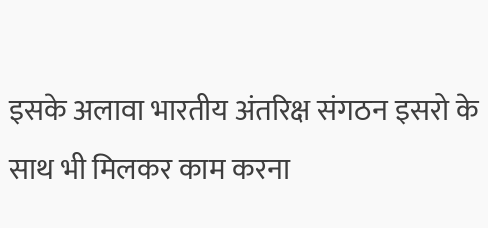इसके अलावा भारतीय अंतरिक्ष संगठन इसरो के साथ भी मिलकर काम करना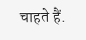चाहते हैं.